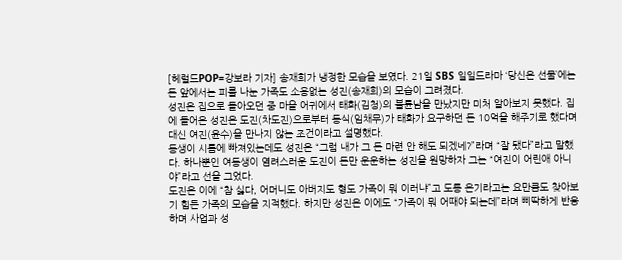[헤럴드POP=강보라 기자] 송재희가 냉정한 모습을 보였다. 21일 SBS 일일드라마 ‘당신은 선물’에는 돈 앞에서는 피를 나눈 가족도 소용없는 성진(송재희)의 모습이 그려졌다.
성진은 집으로 돌아오던 중 마을 어귀에서 태화(김청)의 불륜남을 만났지만 미처 알아보지 못했다. 집에 들어온 성진은 도진(차도진)으로부터 동식(임채무)가 태화가 요구하던 돈 10억을 해주기로 했다며 대신 여진(윤수)을 만나지 않는 조건이라고 설명했다.
동생이 시름에 빠져있는데도 성진은 “그럼 내가 그 돈 마련 안 해도 되겠네?”라며 “잘 됐다”라고 말했다. 하나뿐인 여동생이 염려스러운 도진이 돈만 운운하는 성진을 원망하자 그는 “여진이 어린애 아니야”라고 선을 그었다.
도진은 이에 “참 싫다, 어머니도 아버지도 형도 가족이 뭐 이러냐”고 도통 온기라고는 요만큼도 찾아보기 힘든 가족의 모습을 지적했다. 하지만 성진은 이에도 “가족이 뭐 어때야 되는데”라며 삐딱하게 반응하며 사업과 성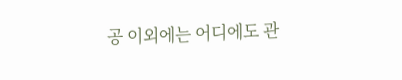공 이외에는 어디에도 관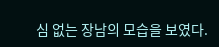심 없는 장남의 모습을 보였다.